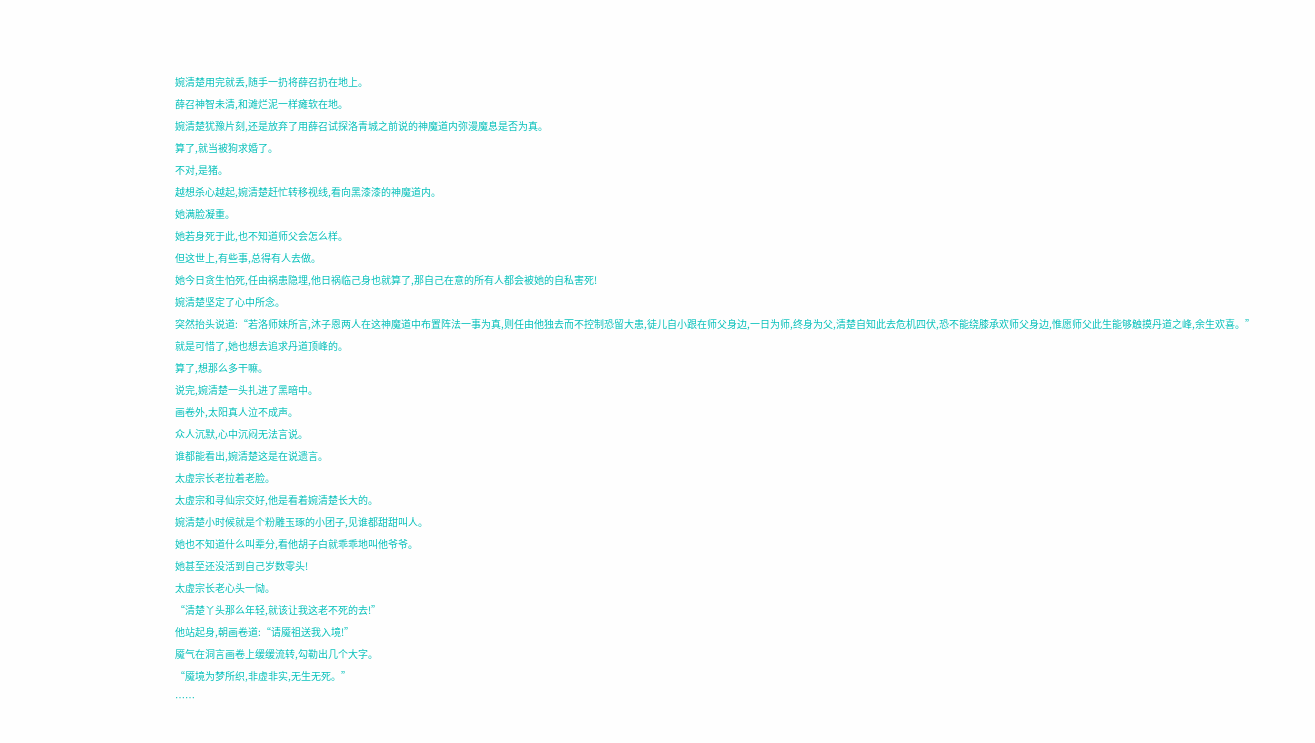婉清楚用完就丢,随手一扔将薛召扔在地上。
薛召神智未清,和滩烂泥一样瘫软在地。
婉清楚犹豫片刻,还是放弃了用薛召试探洛青城之前说的神魔道内弥漫魔息是否为真。
算了,就当被狗求婚了。
不对,是猪。
越想杀心越起,婉清楚赶忙转移视线,看向黑漆漆的神魔道内。
她满脸凝重。
她若身死于此,也不知道师父会怎么样。
但这世上,有些事,总得有人去做。
她今日贪生怕死,任由祸患隐埋,他日祸临己身也就算了,那自己在意的所有人都会被她的自私害死!
婉清楚坚定了心中所念。
突然抬头说道:“若洛师妹所言,沐子恩两人在这神魔道中布置阵法一事为真,则任由他独去而不控制恐留大患,徒儿自小跟在师父身边,一日为师,终身为父,清楚自知此去危机四伏,恐不能绕膝承欢师父身边,惟愿师父此生能够触摸丹道之峰,余生欢喜。”
就是可惜了,她也想去追求丹道顶峰的。
算了,想那么多干嘛。
说完,婉清楚一头扎进了黑暗中。
画卷外,太阳真人泣不成声。
众人沉默,心中沉闷无法言说。
谁都能看出,婉清楚这是在说遗言。
太虚宗长老拉着老脸。
太虚宗和寻仙宗交好,他是看着婉清楚长大的。
婉清楚小时候就是个粉雕玉琢的小团子,见谁都甜甜叫人。
她也不知道什么叫辈分,看他胡子白就乖乖地叫他爷爷。
她甚至还没活到自己岁数零头!
太虚宗长老心头一恸。
“清楚丫头那么年轻,就该让我这老不死的去!”
他站起身,朝画卷道:“请魇祖送我入境!”
魇气在洞言画卷上缓缓流转,勾勒出几个大字。
“魇境为梦所织,非虚非实,无生无死。”
……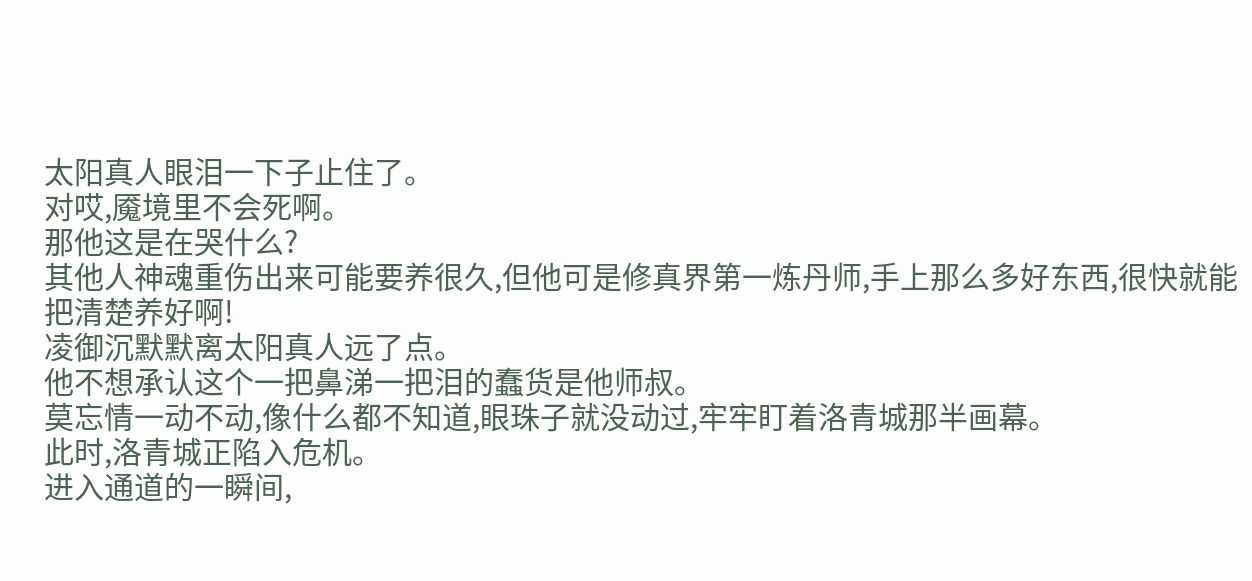太阳真人眼泪一下子止住了。
对哎,魇境里不会死啊。
那他这是在哭什么?
其他人神魂重伤出来可能要养很久,但他可是修真界第一炼丹师,手上那么多好东西,很快就能把清楚养好啊!
凌御沉默默离太阳真人远了点。
他不想承认这个一把鼻涕一把泪的蠢货是他师叔。
莫忘情一动不动,像什么都不知道,眼珠子就没动过,牢牢盯着洛青城那半画幕。
此时,洛青城正陷入危机。
进入通道的一瞬间,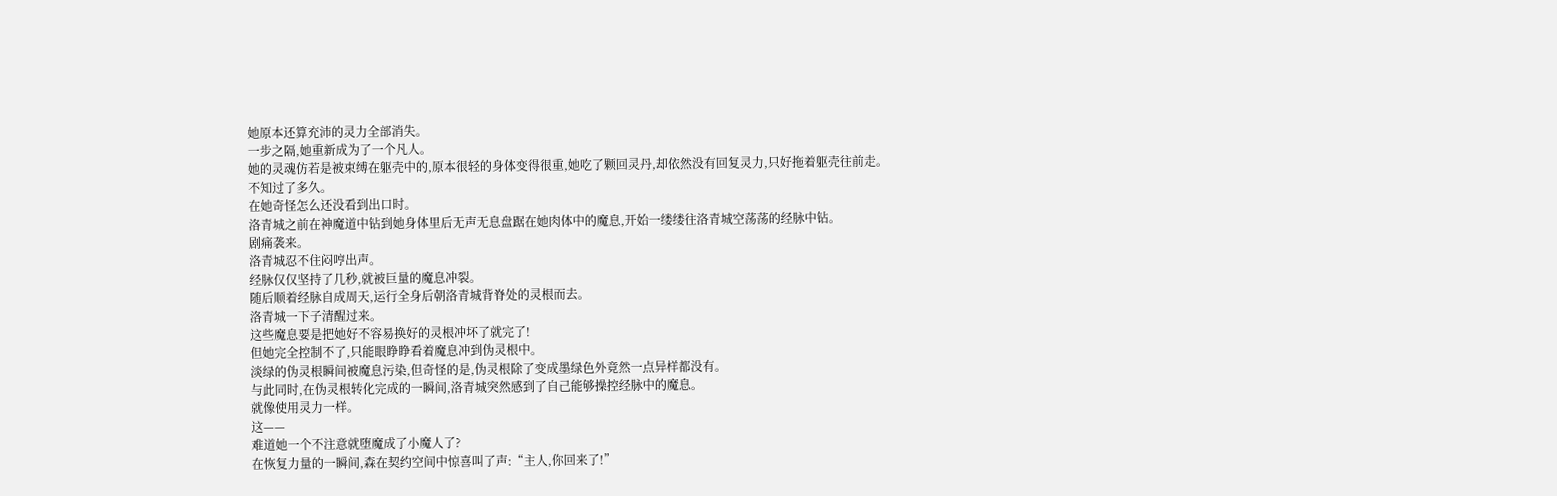她原本还算充沛的灵力全部消失。
一步之隔,她重新成为了一个凡人。
她的灵魂仿若是被束缚在躯壳中的,原本很轻的身体变得很重,她吃了颗回灵丹,却依然没有回复灵力,只好拖着躯壳往前走。
不知过了多久。
在她奇怪怎么还没看到出口时。
洛青城之前在神魔道中钻到她身体里后无声无息盘踞在她肉体中的魔息,开始一缕缕往洛青城空荡荡的经脉中钻。
剧痛袭来。
洛青城忍不住闷哼出声。
经脉仅仅坚持了几秒,就被巨量的魔息冲裂。
随后顺着经脉自成周天,运行全身后朝洛青城背脊处的灵根而去。
洛青城一下子清醒过来。
这些魔息要是把她好不容易换好的灵根冲坏了就完了!
但她完全控制不了,只能眼睁睁看着魔息冲到伪灵根中。
淡绿的伪灵根瞬间被魔息污染,但奇怪的是,伪灵根除了变成墨绿色外竟然一点异样都没有。
与此同时,在伪灵根转化完成的一瞬间,洛青城突然感到了自己能够操控经脉中的魔息。
就像使用灵力一样。
这——
难道她一个不注意就堕魔成了小魔人了?
在恢复力量的一瞬间,森在契约空间中惊喜叫了声:“主人,你回来了!”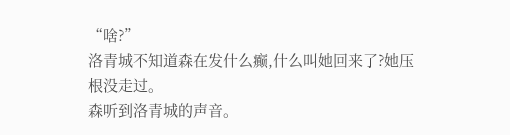“啥?”
洛青城不知道森在发什么癫,什么叫她回来了?她压根没走过。
森听到洛青城的声音。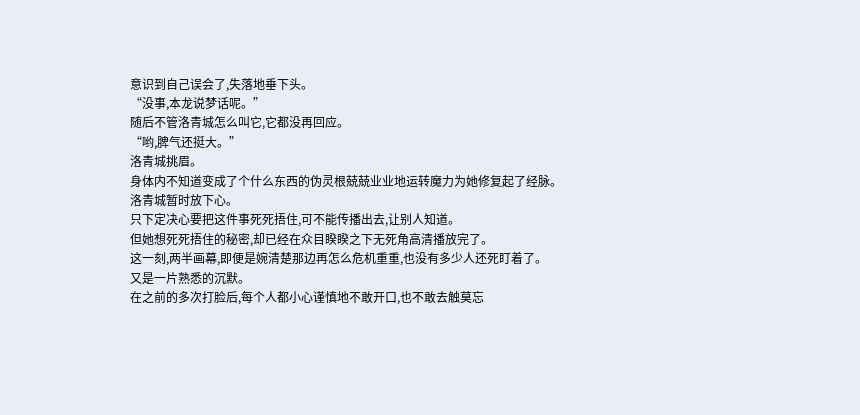意识到自己误会了,失落地垂下头。
“没事,本龙说梦话呢。”
随后不管洛青城怎么叫它,它都没再回应。
“哟,脾气还挺大。”
洛青城挑眉。
身体内不知道变成了个什么东西的伪灵根兢兢业业地运转魔力为她修复起了经脉。
洛青城暂时放下心。
只下定决心要把这件事死死捂住,可不能传播出去,让别人知道。
但她想死死捂住的秘密,却已经在众目睽睽之下无死角高清播放完了。
这一刻,两半画幕,即便是婉清楚那边再怎么危机重重,也没有多少人还死盯着了。
又是一片熟悉的沉默。
在之前的多次打脸后,每个人都小心谨慎地不敢开口,也不敢去触莫忘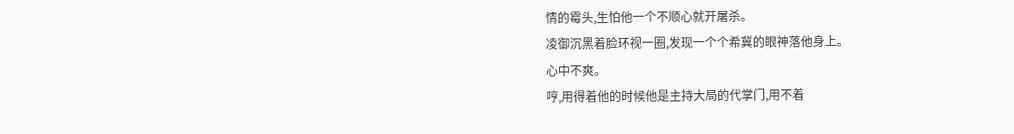情的霉头,生怕他一个不顺心就开屠杀。
凌御沉黑着脸环视一圈,发现一个个希冀的眼神落他身上。
心中不爽。
哼,用得着他的时候他是主持大局的代掌门,用不着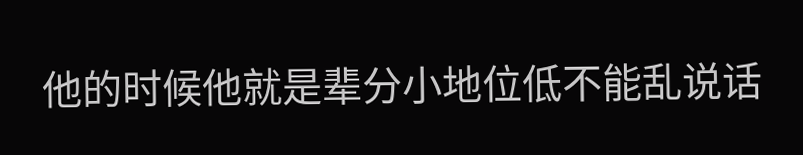他的时候他就是辈分小地位低不能乱说话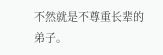不然就是不尊重长辈的弟子。